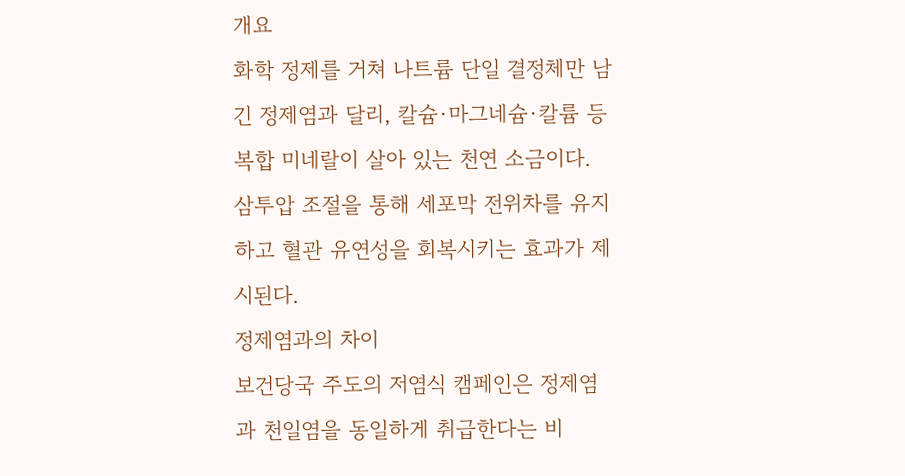개요
화학 정제를 거쳐 나트륨 단일 결정체만 남긴 정제염과 달리, 칼슘·마그네슘·칼륨 등 복합 미네랄이 살아 있는 천연 소금이다. 삼투압 조절을 통해 세포막 전위차를 유지하고 혈관 유연성을 회복시키는 효과가 제시된다.
정제염과의 차이
보건당국 주도의 저염식 캠페인은 정제염과 천일염을 동일하게 취급한다는 비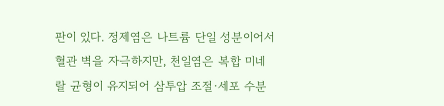판이 있다. 정제염은 나트륨 단일 성분이어서 혈관 벽을 자극하지만, 천일염은 복합 미네랄 균형이 유지되어 삼투압 조절·세포 수분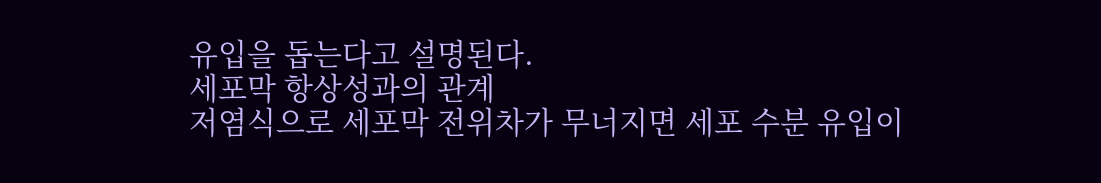유입을 돕는다고 설명된다.
세포막 항상성과의 관계
저염식으로 세포막 전위차가 무너지면 세포 수분 유입이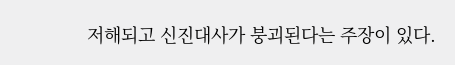저해되고 신진대사가 붕괴된다는 주장이 있다.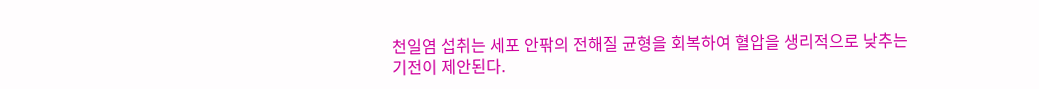천일염 섭취는 세포 안팎의 전해질 균형을 회복하여 혈압을 생리적으로 낮추는 기전이 제안된다.